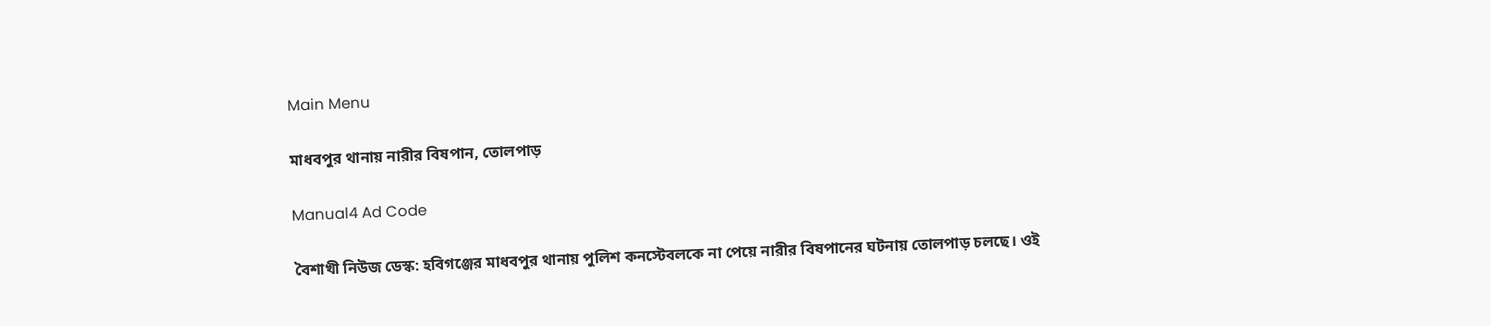Main Menu

মাধবপুর থানায় নারীর বিষপান, তোলপাড়

Manual4 Ad Code

বৈশাখী নিউজ ডেস্ক: হবিগঞ্জের মাধবপুর থানায় পুলিশ কনস্টেবলকে না পেয়ে নারীর বিষপানের ঘটনায় তোলপাড় চলছে। ওই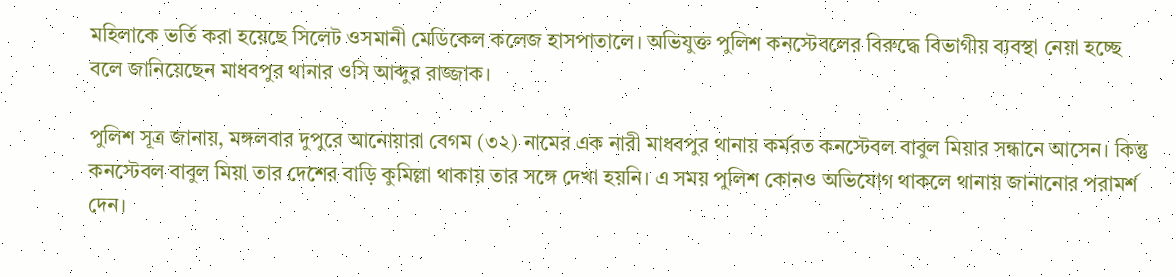মহিলাকে ভর্তি করা হয়েছে সিলেট ওসমানী মেডিকেল কলেজ হাসপাতালে। অভিযুক্ত পুলিশ কনস্টেবলের বিরুদ্ধে বিভাগীয় ব্যবস্থা নেয়া হচ্ছে বলে জানিয়েছেন মাধবপুর থানার ওসি আব্দুর রাজ্জাক।

পুলিশ সূত্র জানায়, মঙ্গলবার দুপুরে আনোয়ারা বেগম (৩২) নামের এক নারী মাধবপুর থানায় কর্মরত কনস্টেবল বাবুল মিয়ার সন্ধানে আসেন। কিন্তু কনস্টেবল বাবুল মিয়া তার দেশের বাড়ি কুমিল্লা থাকায় তার সঙ্গে দেখা হয়নি। এ সময় পুলিশ কোনও অভিযোগ থাকলে থানায় জানানোর পরামর্শ দেন।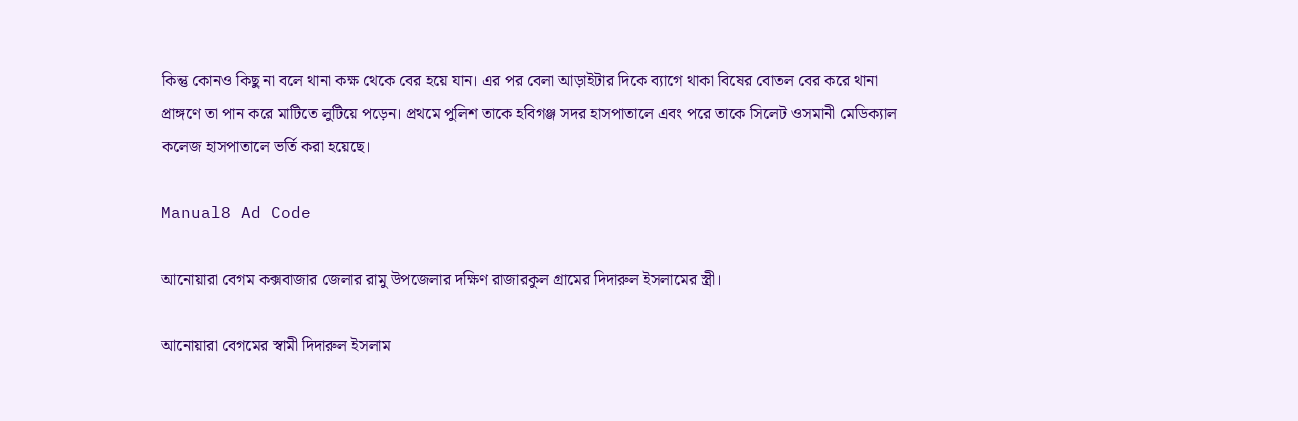কিন্তু কোনও কিছু না বলে থানা কক্ষ থেকে বের হয়ে যান। এর পর বেলা আড়াইটার দিকে ব্যাগে থাকা বিষের বোতল বের করে থানা প্রাঙ্গণে তা পান করে মাটিতে লুটিয়ে পড়েন। প্রথমে পুলিশ তাকে হবিগঞ্জ সদর হাসপাতালে এবং পরে তাকে সিলেট ওসমানী মেডিক্যাল কলেজ হাসপাতালে ভর্তি করা হয়েছে।

Manual8 Ad Code

আনোয়ারা বেগম কক্সবাজার জেলার রামু উপজেলার দক্ষিণ রাজারকুল গ্রামের দিদারুল ইসলামের স্ত্রী।

আনোয়ারা বেগমের স্বামী দিদারুল ইসলাম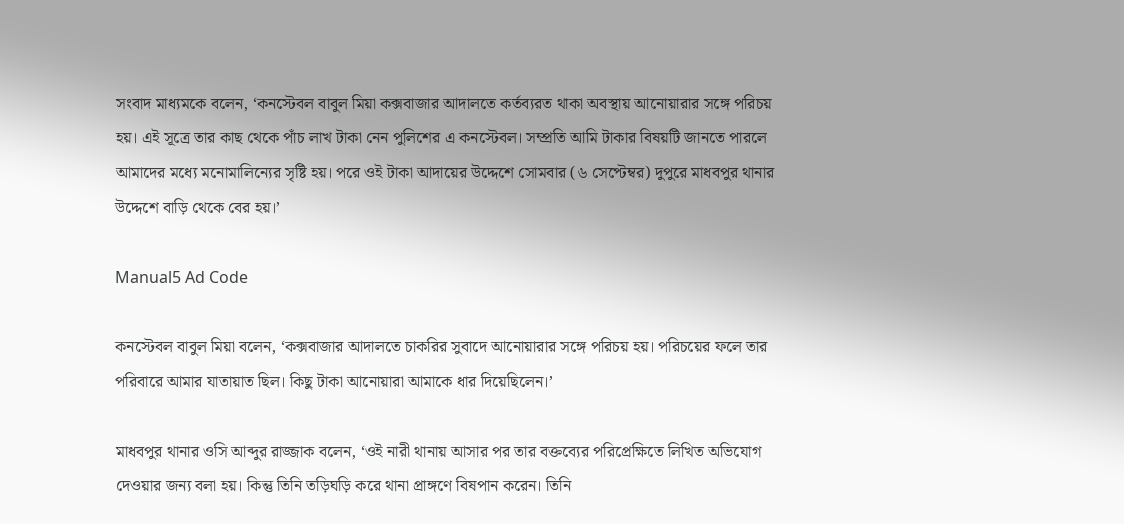সংবাদ মাধ্যমকে বলেন, ‘কনস্টেবল বাবুল মিয়া কক্সবাজার আদালতে কর্তব্যরত থাকা অবস্থায় আনোয়ারার সঙ্গে পরিচয় হয়। এই সূত্রে তার কাছ থেকে পাঁচ লাখ টাকা নেন পুলিশের এ কনস্টেবল। সম্প্রতি আমি টাকার বিষয়টি জানতে পারলে আমাদের মধ্যে মনোমালিন্যের সৃষ্টি হয়। পরে ওই টাকা আদায়ের উদ্দেশে সোমবার (৬ সেপ্টেম্বর) দুপুরে মাধবপুর থানার উদ্দেশে বাড়ি থেকে বের হয়।’

Manual5 Ad Code

কনস্টেবল বাবুল মিয়া বলেন, ‘কক্সবাজার আদালতে চাকরির সুবাদে আনোয়ারার সঙ্গে পরিচয় হয়। পরিচয়ের ফলে তার পরিবারে আমার যাতায়াত ছিল। কিছু টাকা আনোয়ারা আমাকে ধার দিয়েছিলেন।’

মাধবপুর থানার ওসি আব্দুর রাজ্জাক বলেন, ‘ওই নারী থানায় আসার পর তার বক্তব্যের পরিপ্রেক্ষিতে লিখিত অভিযোগ দেওয়ার জন্য বলা হয়। কিন্তু তিনি তড়িঘড়ি করে থানা প্রাঙ্গণে বিষপান করেন। তিনি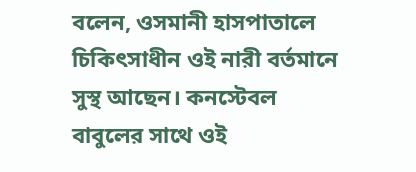বলেন, ওসমানী হাসপাতালে চিকিৎসাধীন ওই নারী বর্তমানে সুস্থ আছেন। কনস্টেবল বাবুলের সাথে ওই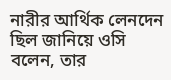নারীর আর্থিক লেনদেন ছিল জানিয়ে ওসি বলেন, তার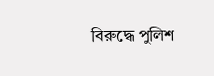বিরুদ্ধে পুলিশ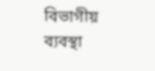বিভাগীয় ব্যবস্থা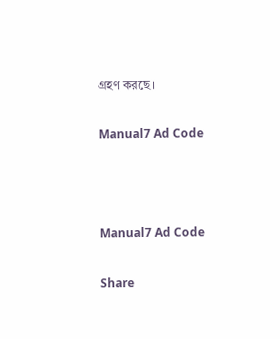গ্রহণ করছে।

Manual7 Ad Code



Manual7 Ad Code

Share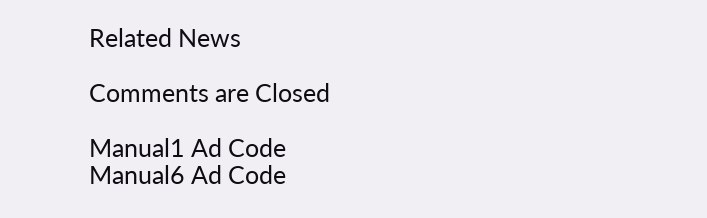Related News

Comments are Closed

Manual1 Ad Code
Manual6 Ad Code